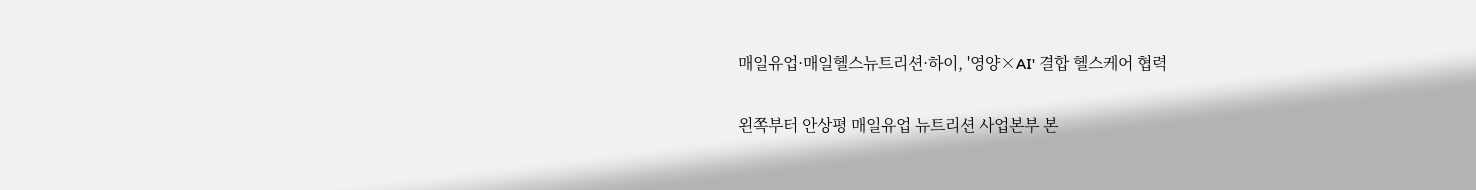매일유업·매일헬스뉴트리션·하이, '영양×AI' 결합 헬스케어 협력

왼쪽부터 안상평 매일유업 뉴트리션 사업본부 본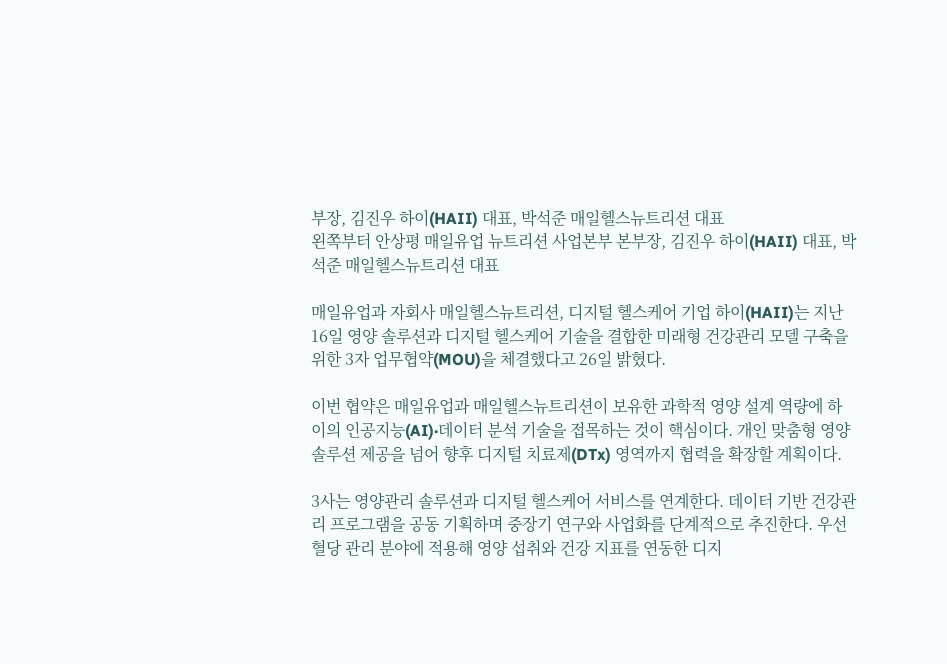부장, 김진우 하이(HAII) 대표, 박석준 매일헬스뉴트리션 대표
왼쪽부터 안상평 매일유업 뉴트리션 사업본부 본부장, 김진우 하이(HAII) 대표, 박석준 매일헬스뉴트리션 대표

매일유업과 자회사 매일헬스뉴트리션, 디지털 헬스케어 기업 하이(HAII)는 지난 16일 영양 솔루션과 디지털 헬스케어 기술을 결합한 미래형 건강관리 모델 구축을 위한 3자 업무협약(MOU)을 체결했다고 26일 밝혔다.

이번 협약은 매일유업과 매일헬스뉴트리션이 보유한 과학적 영양 설계 역량에 하이의 인공지능(AI)·데이터 분석 기술을 접목하는 것이 핵심이다. 개인 맞춤형 영양 솔루션 제공을 넘어 향후 디지털 치료제(DTx) 영역까지 협력을 확장할 계획이다.

3사는 영양관리 솔루션과 디지털 헬스케어 서비스를 연계한다. 데이터 기반 건강관리 프로그램을 공동 기획하며 중장기 연구와 사업화를 단계적으로 추진한다. 우선 혈당 관리 분야에 적용해 영양 섭취와 건강 지표를 연동한 디지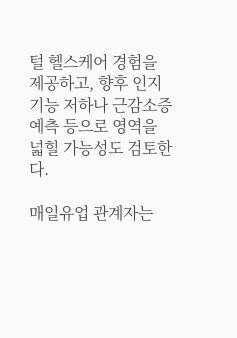털 헬스케어 경험을 제공하고, 향후 인지 기능 저하나 근감소증 예측 등으로 영역을 넓힐 가능성도 검토한다.

매일유업 관계자는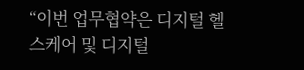“이번 업무협약은 디지털 헬스케어 및 디지털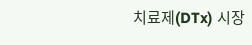치료제(DTx) 시장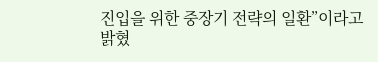진입을 위한 중장기 전략의 일환”이라고 밝혔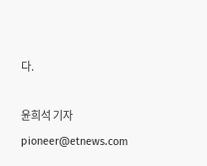다.

윤희석 기자 pioneer@etnews.com